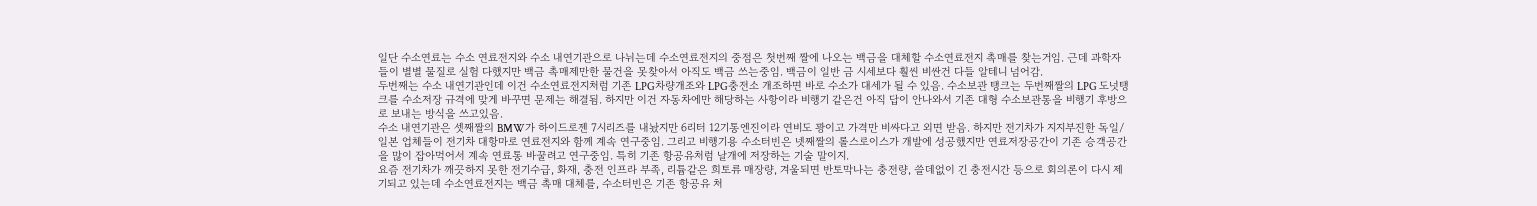일단 수소연료는 수소 연료전지와 수소 내연기관으로 나뉘는데 수소연료전지의 중점은 첫번째 짤에 나오는 백금을 대체할 수소연료전지 촉매를 찾는거임. 근데 과학자들이 별별 물질로 실험 다했지만 백금 촉매제만한 물건을 못찾아서 아직도 백금 쓰는중임. 백금이 일반 금 시세보다 훨씬 비싼건 다들 알테니 넘어감.
두번째는 수소 내연기관인데 이건 수소연료전지처럼 기존 LPG차량개조와 LPG충전소 개조하면 바로 수소가 대세가 될 수 있음. 수소보관 탱크는 두번째짤의 LPG 도넛탱크를 수소저장 규격에 맞게 바꾸면 문제는 해결됨. 하지만 이건 자동차에만 해당하는 사항이라 비행기 같은건 아직 답이 안나와서 기존 대형 수소보관통을 비행기 후방으로 보내는 방식을 쓰고있음.
수소 내연기관은 셋째짤의 BMW가 하이드로젠 7시리즈를 내놨지만 6리터 12기통엔진이라 연비도 꽝이고 가격만 비싸다고 외면 받음. 하지만 전기차가 지지부진한 독일/일본 업체들이 전기차 대항마로 연료전지와 함께 계속 연구중임. 그리고 비행기용 수소터빈은 넷째짤의 롤스로이스가 개발에 성공했지만 연료저장공간이 기존 승객공간을 많이 잡아먹어서 계속 연료통 바꿀려고 연구중임. 특히 기존 항공유처럼 날개에 저장하는 기술 말이지.
요즘 전기차가 깨끗하지 못한 전기수급, 화재, 충전 인프라 부족, 리튬같은 희토류 매장량, 겨울되면 반토막나는 충전량, 쓸데없이 긴 충전시간 등으로 회의론이 다시 제기되고 있는데 수소연료전지는 백금 촉매 대체를, 수소터빈은 기존 항공유 처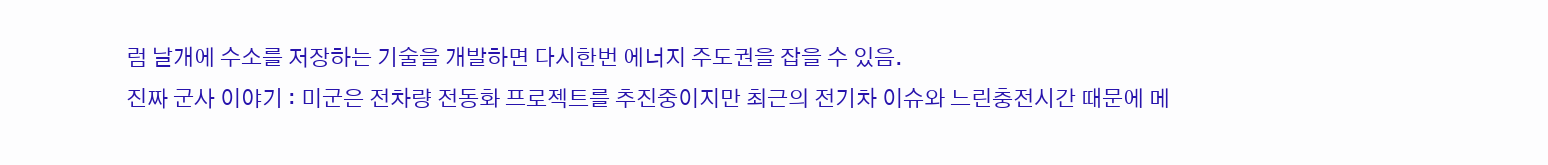럼 날개에 수소를 저장하는 기술을 개발하면 다시한번 에너지 주도권을 잡을 수 있음.
진짜 군사 이야기 : 미군은 전차량 전동화 프로젝트를 추진중이지만 최근의 전기차 이슈와 느린충전시간 때문에 메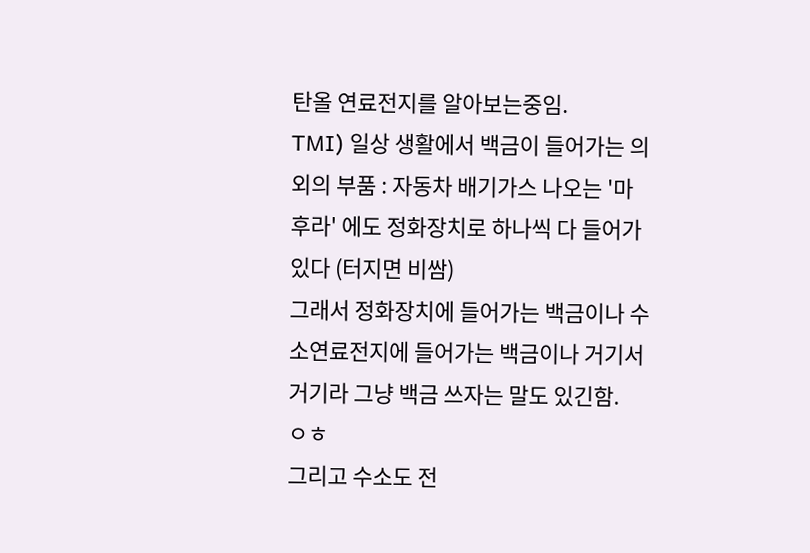탄올 연료전지를 알아보는중임.
TMI) 일상 생활에서 백금이 들어가는 의외의 부품 : 자동차 배기가스 나오는 '마후라' 에도 정화장치로 하나씩 다 들어가있다 (터지면 비쌈)
그래서 정화장치에 들어가는 백금이나 수소연료전지에 들어가는 백금이나 거기서 거기라 그냥 백금 쓰자는 말도 있긴함.
ㅇㅎ
그리고 수소도 전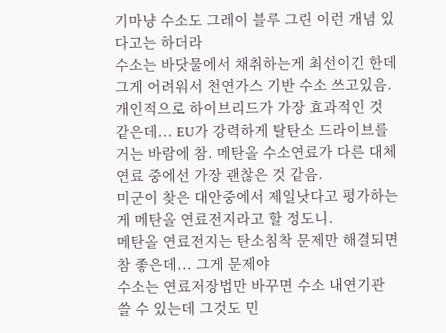기마냥 수소도 그레이 블루 그린 이런 개념 있다고는 하더라
수소는 바닷물에서 채취하는게 최선이긴 한데 그게 어려워서 천연가스 기반 수소 쓰고있음.
개인적으로 하이브리드가 가장 효과적인 것 같은데... EU가 강력하게 탈탄소 드라이브를 거는 바람에 참. 메탄올 수소연료가 다른 대체 연료 중에선 가장 괜찮은 것 같음.
미군이 찾은 대안중에서 제일낫다고 평가하는게 메탄올 연료전지라고 할 정도니.
메탄올 연료전지는 탄소침착 문제만 해결되면 참 좋은데... 그게 문제야
수소는 연료저장법만 바꾸면 수소 내연기관 쓸 수 있는데 그것도 민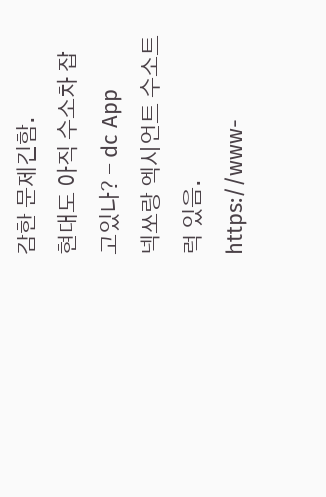감한 문제긴함.
현대도 아직 수소차 잡고있나? - dc App
넥쏘랑 엑시언트 수소트럭 있음.
https://www-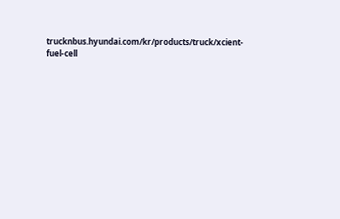trucknbus.hyundai.com/kr/products/truck/xcient-fuel-cell